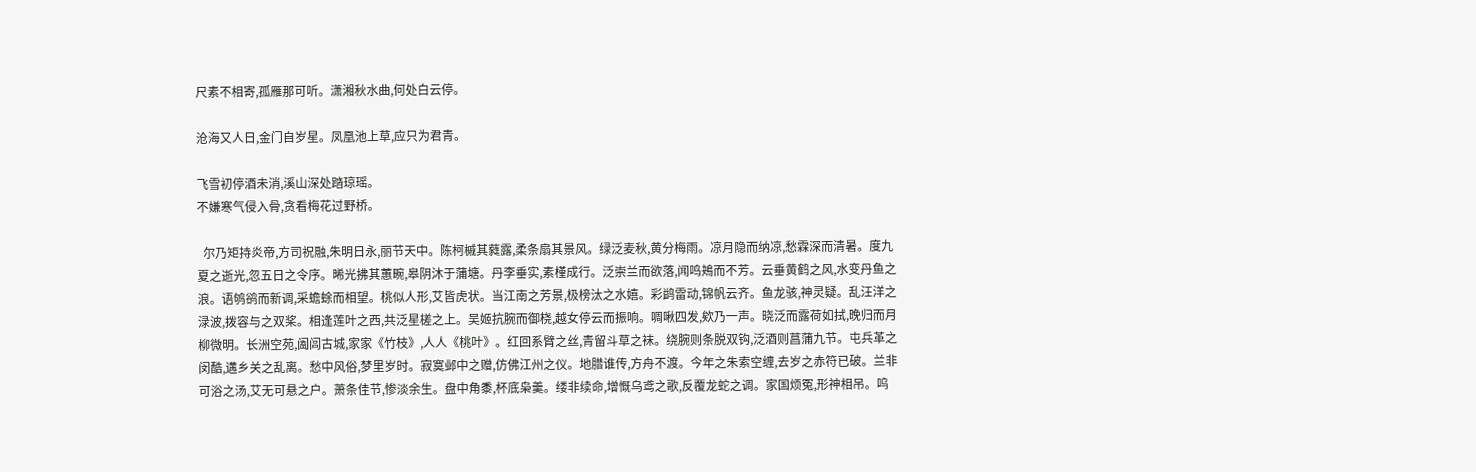尺素不相寄,孤雁那可听。潇湘秋水曲,何处白云停。

沧海又人日,金门自岁星。凤凰池上草,应只为君青。

飞雪初停酒未消,溪山深处踏琼瑶。
不嫌寒气侵入骨,贪看梅花过野桥。

  尔乃矩持炎帝,方司祝融,朱明日永,丽节天中。陈柯槭其蕤露,柔条扇其景风。绿泛麦秋,黄分梅雨。凉月隐而纳凉,愁霖深而清暑。度九夏之逝光,忽五日之令序。晞光拂其蕙畹,皋阴沐于蒲塘。丹李垂实,素槿成行。泛崇兰而欲落,闻鸣鴂而不芳。云垂黄鹤之风,水变丹鱼之浪。语鸲鹆而新调,采蟾蜍而相望。桃似人形,艾皆虎状。当江南之芳景,极榜汰之水嬉。彩鹢雷动,锦帆云齐。鱼龙骇,神灵疑。乱汪洋之渌波,拨容与之双桨。相逢莲叶之西,共泛星槎之上。吴姬抗腕而御桡,越女停云而振响。啁啾四发,欸乃一声。晓泛而露荷如拭,晚归而月柳微明。长洲空苑,阖闾古城,家家《竹枝》,人人《桃叶》。红回系臂之丝,青留斗草之袜。绕腕则条脱双钩,泛酒则菖蒲九节。屯兵革之闵酷,遘乡关之乱离。愁中风俗,梦里岁时。寂寞邺中之赠,仿佛江州之仪。地腊谁传,方舟不渡。今年之朱索空缠,去岁之赤符已破。兰非可浴之汤,艾无可悬之户。萧条佳节,惨淡余生。盘中角黍,杯底枭羹。缕非续命,增慨乌鸢之歌,反覆龙蛇之调。家国烦冤,形神相吊。呜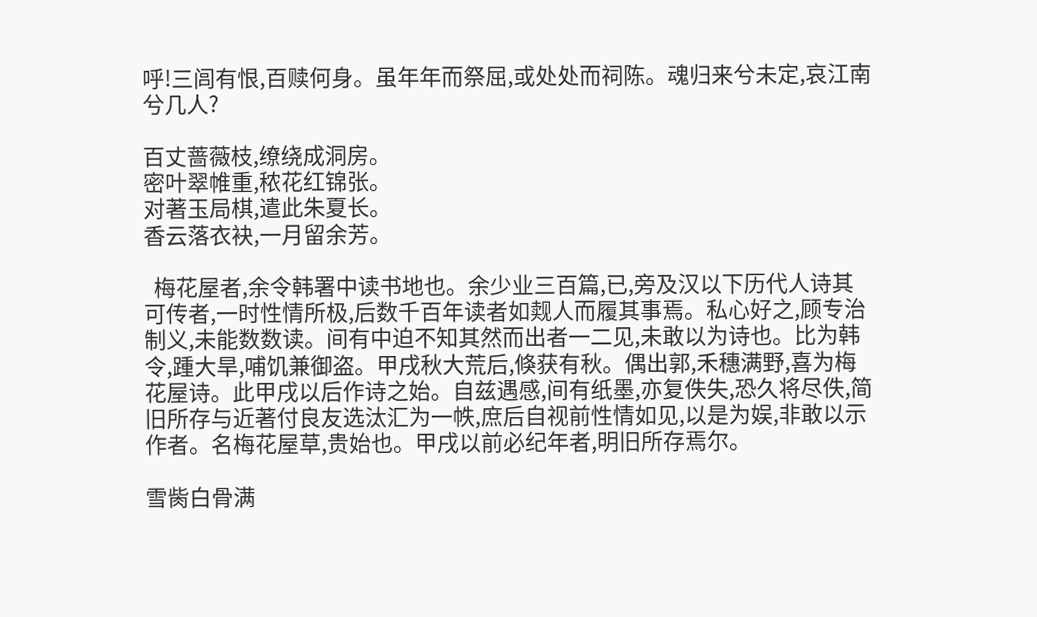呼!三闾有恨,百赎何身。虽年年而祭屈,或处处而祠陈。魂归来兮未定,哀江南兮几人?

百丈蔷薇枝,缭绕成洞房。
密叶翠帷重,秾花红锦张。
对著玉局棋,遣此朱夏长。
香云落衣袂,一月留余芳。

  梅花屋者,余令韩署中读书地也。余少业三百篇,已,旁及汉以下历代人诗其可传者,一时性情所极,后数千百年读者如觌人而履其事焉。私心好之,顾专治制义,未能数数读。间有中迫不知其然而出者一二见,未敢以为诗也。比为韩令,踵大旱,哺饥兼御盗。甲戌秋大荒后,倏获有秋。偶出郭,禾穗满野,喜为梅花屋诗。此甲戌以后作诗之始。自兹遇感,间有纸墨,亦复佚失,恐久将尽佚,简旧所存与近著付良友选汰汇为一帙,庶后自视前性情如见,以是为娱,非敢以示作者。名梅花屋草,贵始也。甲戌以前必纪年者,明旧所存焉尔。

雪胔白骨满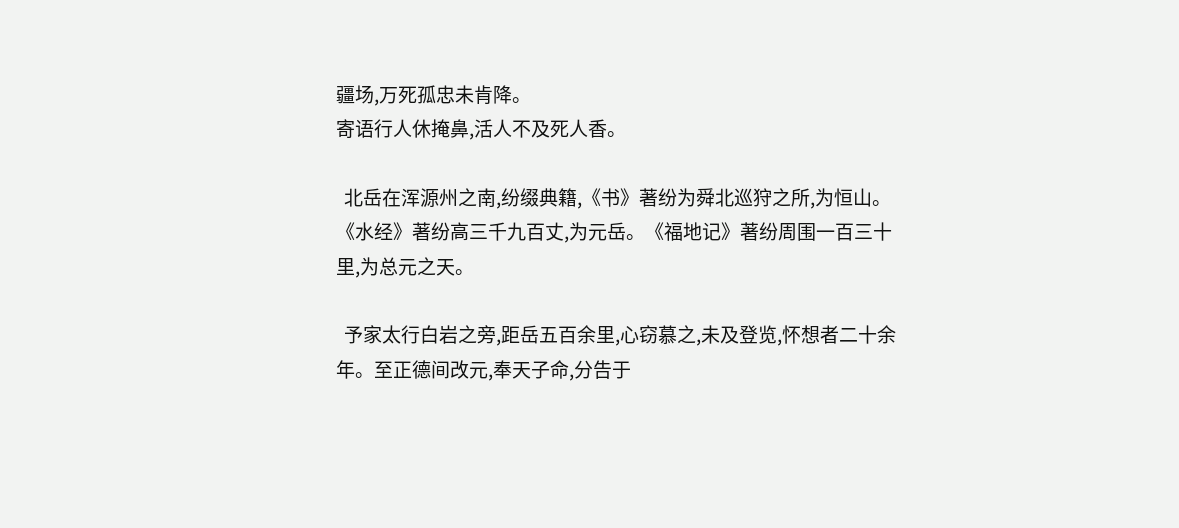疆场,万死孤忠未肯降。
寄语行人休掩鼻,活人不及死人香。

  北岳在浑源州之南,纷缀典籍,《书》著纷为舜北巡狩之所,为恒山。《水经》著纷高三千九百丈,为元岳。《福地记》著纷周围一百三十里,为总元之天。

  予家太行白岩之旁,距岳五百余里,心窃慕之,未及登览,怀想者二十余年。至正德间改元,奉天子命,分告于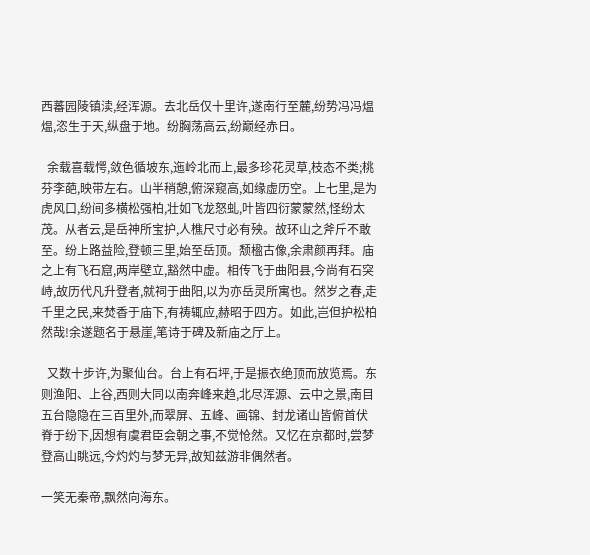西蕃园陵镇渎,经浑源。去北岳仅十里许,遂南行至麓,纷势冯冯煴煴,恣生于天,纵盘于地。纷胸荡高云,纷巅经赤日。

  余载喜载愕,敛色循坡东,迤岭北而上,最多珍花灵草,枝态不类;桃芬李葩,映带左右。山半稍憩,俯深窥高,如缘虚历空。上七里,是为虎风口,纷间多横松强柏,壮如飞龙怒虬,叶皆四衍蒙蒙然,怪纷太茂。从者云,是岳神所宝护,人樵尺寸必有殃。故环山之斧斤不敢至。纷上路益险,登顿三里,始至岳顶。颓楹古像,余肃颜再拜。庙之上有飞石窟,两岸壁立,豁然中虚。相传飞于曲阳县,今尚有石突峙,故历代凡升登者,就祠于曲阳,以为亦岳灵所寓也。然岁之春,走千里之民,来焚香于庙下,有祷辄应,赫昭于四方。如此,岂但护松柏然哉!余遂题名于悬崖,笔诗于碑及新庙之厅上。

  又数十步许,为聚仙台。台上有石坪,于是振衣绝顶而放览焉。东则渔阳、上谷,西则大同以南奔峰来趋,北尽浑源、云中之景,南目五台隐隐在三百里外,而翠屏、五峰、画锦、封龙诸山皆俯首伏脊于纷下,因想有虞君臣会朝之事,不觉怆然。又忆在京都时,尝梦登高山眺远,今灼灼与梦无异,故知兹游非偶然者。

一笑无秦帝,飘然向海东。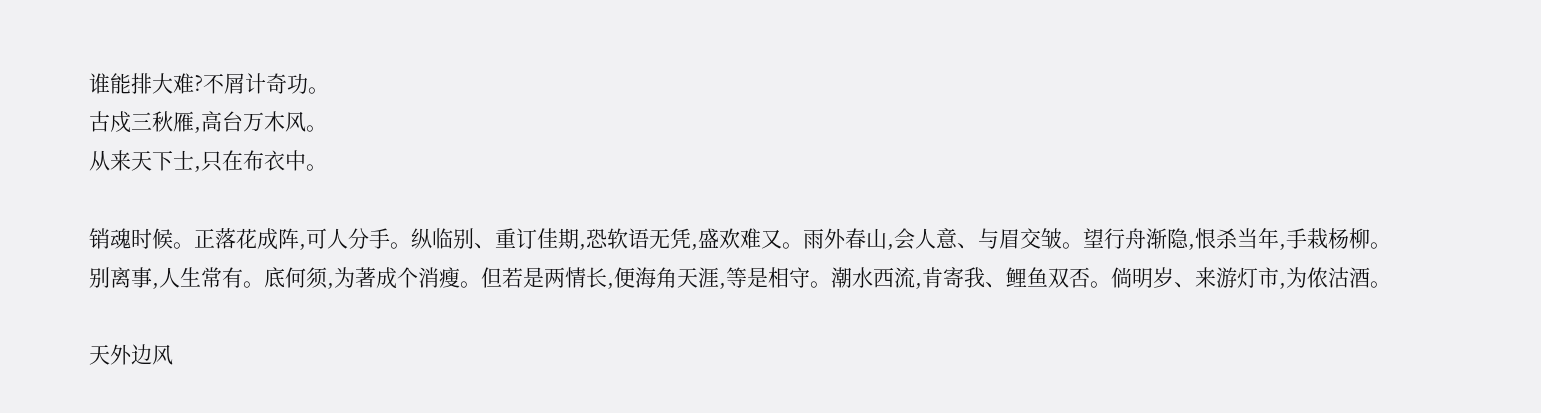谁能排大难?不屑计奇功。
古戍三秋雁,高台万木风。
从来天下士,只在布衣中。

销魂时候。正落花成阵,可人分手。纵临别、重订佳期,恐软语无凭,盛欢难又。雨外春山,会人意、与眉交皱。望行舟渐隐,恨杀当年,手栽杨柳。
别离事,人生常有。底何须,为著成个消瘦。但若是两情长,便海角天涯,等是相守。潮水西流,肯寄我、鲤鱼双否。倘明岁、来游灯市,为侬沽酒。

天外边风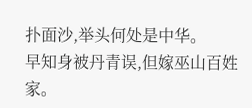扑面沙,举头何处是中华。
早知身被丹青误,但嫁巫山百姓家。